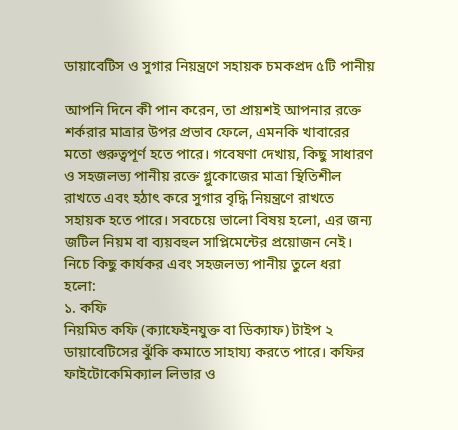ডায়াবেটিস ও সুগার নিয়ন্ত্রণে সহায়ক চমকপ্রদ ৫টি পানীয়

আপনি দিনে কী পান করেন, তা প্রায়শই আপনার রক্তে শর্করার মাত্রার উপর প্রভাব ফেলে, এমনকি খাবারের মতো গুরুত্বপূর্ণ হতে পারে। গবেষণা দেখায়, কিছু সাধারণ ও সহজলভ্য পানীয় রক্তে গ্লুকোজের মাত্রা স্থিতিশীল রাখতে এবং হঠাৎ করে সুগার বৃদ্ধি নিয়ন্ত্রণে রাখতে সহায়ক হতে পারে। সবচেয়ে ভালো বিষয় হলো, এর জন্য জটিল নিয়ম বা ব্যয়বহুল সাপ্লিমেন্টের প্রয়োজন নেই।
নিচে কিছু কার্যকর এবং সহজলভ্য পানীয় তুলে ধরা হলো:
১. কফি
নিয়মিত কফি (ক্যাফেইনযুক্ত বা ডিক্যাফ) টাইপ ২ ডায়াবেটিসের ঝুঁকি কমাতে সাহায্য করতে পারে। কফির ফাইটোকেমিক্যাল লিভার ও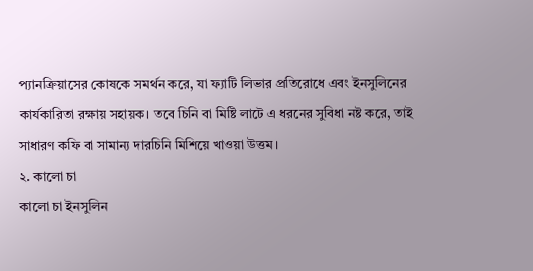প্যানক্রিয়াসের কোষকে সমর্থন করে, যা ফ্যাটি লিভার প্রতিরোধে এবং ইনসুলিনের কার্যকারিতা রক্ষায় সহায়ক। তবে চিনি বা মিষ্টি লাটে এ ধরনের সুবিধা নষ্ট করে, তাই সাধারণ কফি বা সামান্য দারচিনি মিশিয়ে খাওয়া উত্তম।
২. কালো চা
কালো চা ইনসুলিন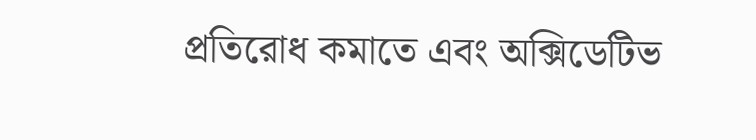প্রতিরোধ কমাতে এবং অক্সিডেটিভ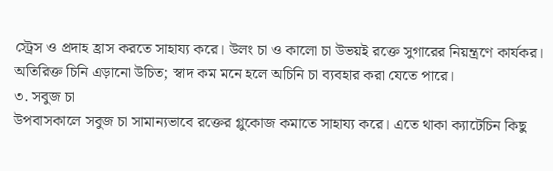স্ট্রেস ও প্রদাহ হ্রাস করতে সাহায্য করে। উলং চা ও কালো চা উভয়ই রক্তে সুগারের নিয়ন্ত্রণে কার্যকর। অতিরিক্ত চিনি এড়ানো উচিত; স্বাদ কম মনে হলে অচিনি চা ব্যবহার করা যেতে পারে।
৩. সবুজ চা
উপবাসকালে সবুজ চা সামান্যভাবে রক্তের গ্লুকোজ কমাতে সাহায্য করে। এতে থাকা ক্যাটেচিন কিছু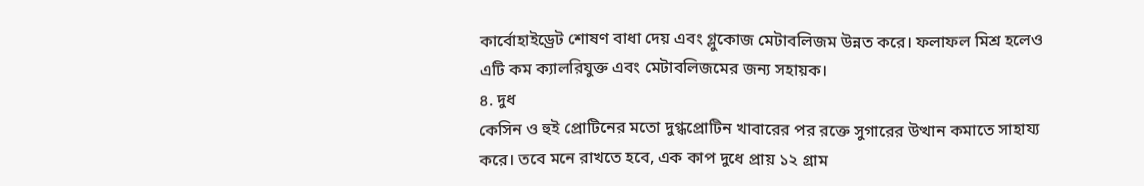কার্বোহাইড্রেট শোষণ বাধা দেয় এবং গ্লুকোজ মেটাবলিজম উন্নত করে। ফলাফল মিশ্র হলেও এটি কম ক্যালরিযুক্ত এবং মেটাবলিজমের জন্য সহায়ক।
৪. দুধ
কেসিন ও হুই প্রোটিনের মতো দুগ্ধপ্রোটিন খাবারের পর রক্তে সুগারের উত্থান কমাতে সাহায্য করে। তবে মনে রাখতে হবে, এক কাপ দুধে প্রায় ১২ গ্রাম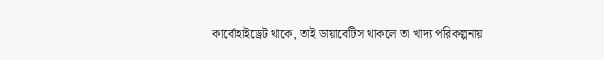কার্বোহাইড্রেট থাকে, তাই ডায়াবেটিস থাকলে তা খাদ্য পরিকল্পনায়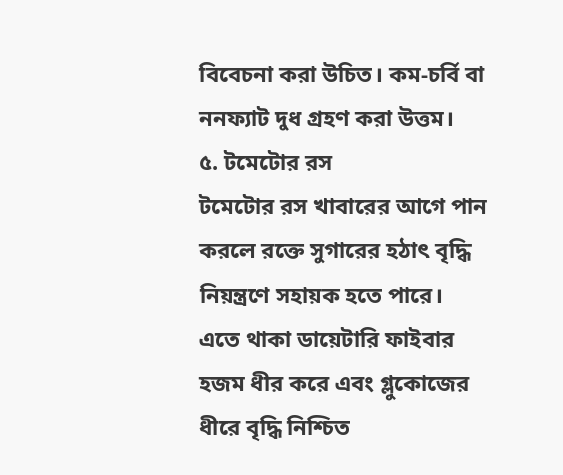বিবেচনা করা উচিত। কম-চর্বি বা ননফ্যাট দুধ গ্রহণ করা উত্তম।
৫. টমেটোর রস
টমেটোর রস খাবারের আগে পান করলে রক্তে সুগারের হঠাৎ বৃদ্ধি নিয়ন্ত্রণে সহায়ক হতে পারে। এতে থাকা ডায়েটারি ফাইবার হজম ধীর করে এবং গ্লুকোজের ধীরে বৃদ্ধি নিশ্চিত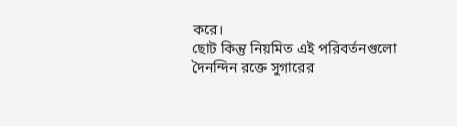করে।
ছোট কিন্তু নিয়মিত এই পরিবর্তনগুলো দৈনন্দিন রক্তে সুগারের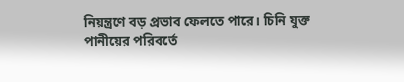নিয়ন্ত্রণে বড় প্রভাব ফেলতে পারে। চিনি যুক্ত পানীয়ের পরিবর্তে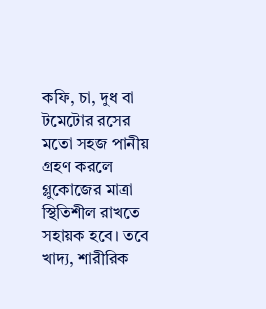কফি, চা, দুধ বা টমেটোর রসের মতো সহজ পানীয় গ্রহণ করলে গ্লুকোজের মাত্রা স্থিতিশীল রাখতে সহায়ক হবে। তবে খাদ্য, শারীরিক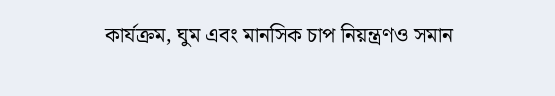কার্যক্রম, ঘুম এবং মানসিক চাপ নিয়ন্ত্রণও সমান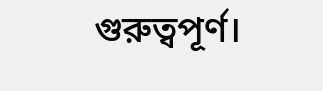গুরুত্বপূর্ণ।